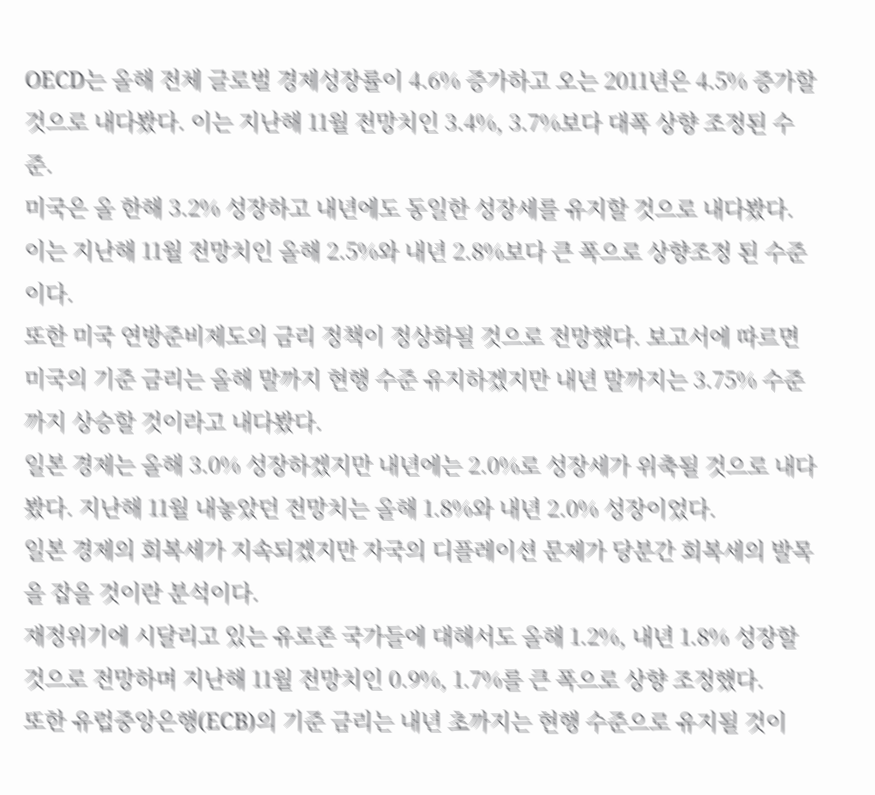OECD는 올해 전체 글로벌 경제성장률이 4.6% 증가하고 오는 2011년은 4.5% 증가할 것으로 내다봤다. 이는 지난해 11월 전망치인 3.4%, 3.7%보다 대폭 상향 조정된 수준.
미국은 올 한해 3.2% 성장하고 내년에도 동일한 성장세를 유지할 것으로 내다봤다. 이는 지난해 11월 전망치인 올해 2.5%와 내년 2.8%보다 큰 폭으로 상향조정 된 수준이다.
또한 미국 연방준비제도의 금리 정책이 정상화될 것으로 전망했다. 보고서에 따르면 미국의 기준 금리는 올해 말까지 현행 수준 유지하겠지만 내년 말까지는 3.75% 수준까지 상승할 것이라고 내다봤다.
일본 경제는 올해 3.0% 성장하겠지만 내년에는 2.0%로 성장세가 위축될 것으로 내다봤다. 지난해 11월 내놓았던 전망치는 올해 1.8%와 내년 2.0% 성장이었다.
일본 경제의 회복세가 지속되겠지만 자국의 디플레이션 문제가 당분간 회복세의 발목을 잡을 것이란 분석이다.
재정위기에 시달리고 있는 유로존 국가들에 대해서도 올해 1.2%, 내년 1.8% 성장할 것으로 전망하며 지난해 11월 전망치인 0.9%, 1.7%를 큰 폭으로 상향 조정했다.
또한 유럽중앙은행(ECB)의 기준 금리는 내년 초까지는 현행 수준으로 유지될 것이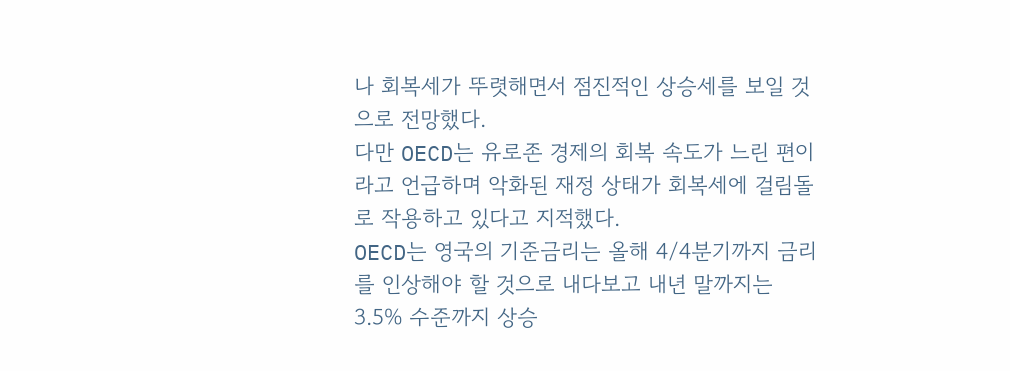나 회복세가 뚜렷해면서 점진적인 상승세를 보일 것으로 전망했다.
다만 OECD는 유로존 경제의 회복 속도가 느린 편이라고 언급하며 악화된 재정 상태가 회복세에 걸림돌로 작용하고 있다고 지적했다.
OECD는 영국의 기준금리는 올해 4/4분기까지 금리를 인상해야 할 것으로 내다보고 내년 말까지는 3.5% 수준까지 상승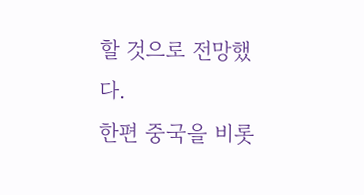할 것으로 전망했다.
한편 중국을 비롯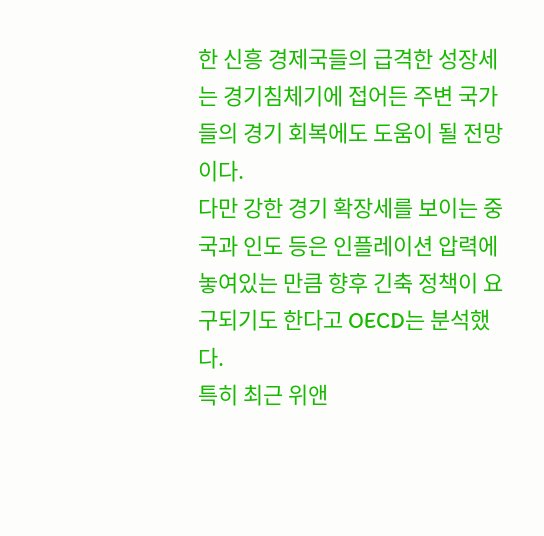한 신흥 경제국들의 급격한 성장세는 경기침체기에 접어든 주변 국가들의 경기 회복에도 도움이 될 전망이다.
다만 강한 경기 확장세를 보이는 중국과 인도 등은 인플레이션 압력에 놓여있는 만큼 향후 긴축 정책이 요구되기도 한다고 OECD는 분석했다.
특히 최근 위앤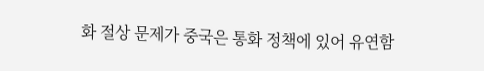화 절상 문제가 중국은 통화 정책에 있어 유연함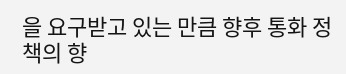을 요구받고 있는 만큼 향후 통화 정책의 향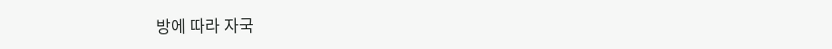방에 따라 자국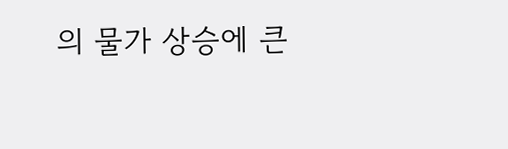의 물가 상승에 큰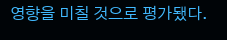영향을 미칠 것으로 평가됐다.